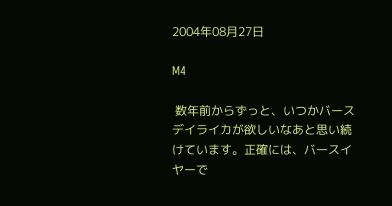2004年08月27日

M4

 数年前からずっと、いつかバースデイライカが欲しいなあと思い続けています。正確には、バースイヤーで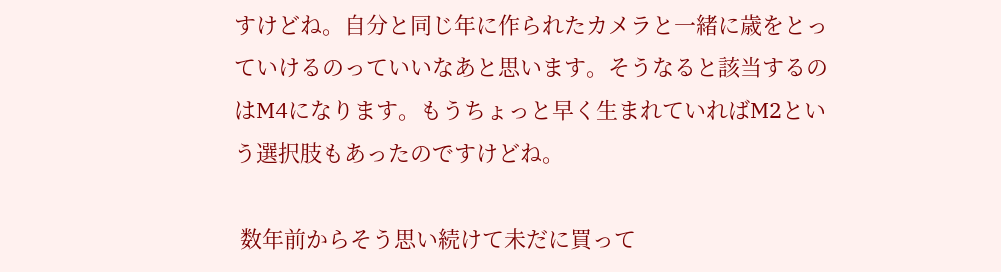すけどね。自分と同じ年に作られたカメラと一緒に歳をとっていけるのっていいなあと思います。そうなると該当するのはM4になります。もうちょっと早く生まれていればM2という選択肢もあったのですけどね。

 数年前からそう思い続けて未だに買って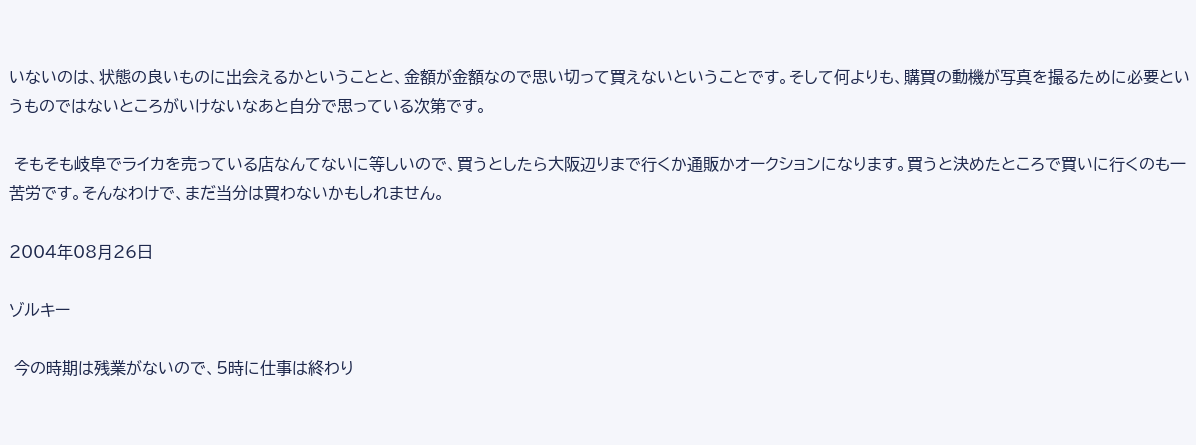いないのは、状態の良いものに出会えるかということと、金額が金額なので思い切って買えないということです。そして何よりも、購買の動機が写真を撮るために必要というものではないところがいけないなあと自分で思っている次第です。

 そもそも岐阜でライカを売っている店なんてないに等しいので、買うとしたら大阪辺りまで行くか通販かオークションになります。買うと決めたところで買いに行くのも一苦労です。そんなわけで、まだ当分は買わないかもしれません。

2004年08月26日

ゾルキー

 今の時期は残業がないので、5時に仕事は終わり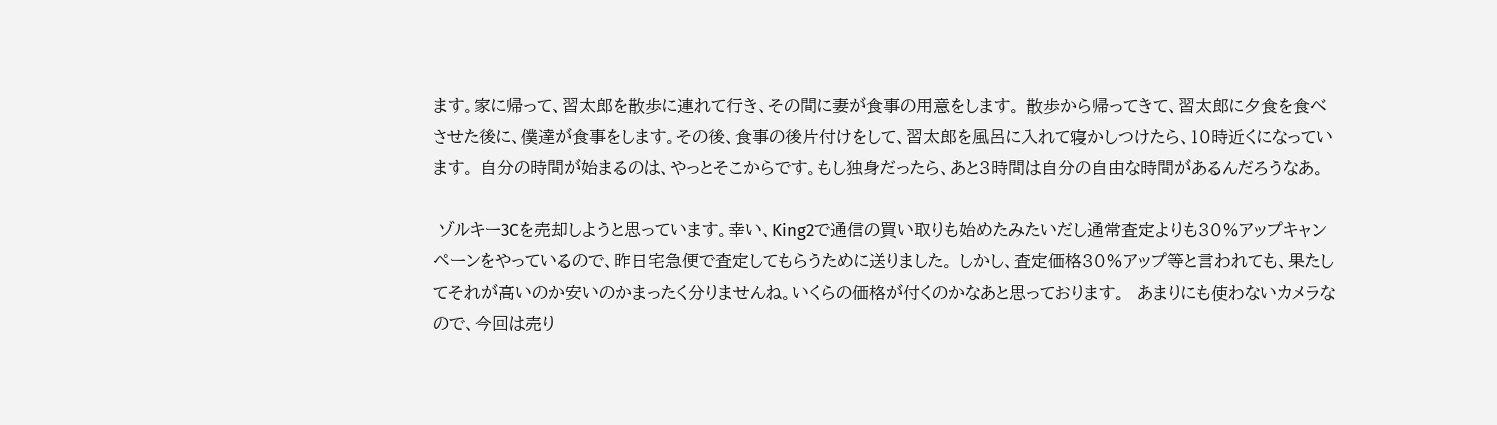ます。家に帰って、習太郎を散歩に連れて行き、その間に妻が食事の用意をします。 散歩から帰ってきて、習太郎に夕食を食べさせた後に、僕達が食事をします。その後、食事の後片付けをして、習太郎を風呂に入れて寝かしつけたら、10時近くになっています。 自分の時間が始まるのは、やっとそこからです。もし独身だったら、あと3時間は自分の自由な時間があるんだろうなあ。

 ゾルキー3Cを売却しようと思っています。幸い、King2で通信の買い取りも始めたみたいだし通常査定よりも30%アップキャンペーンをやっているので、昨日宅急便で査定してもらうために送りました。 しかし、査定価格30%アップ等と言われても、果たしてそれが高いのか安いのかまったく分りませんね。いくらの価格が付くのかなあと思っております。  あまりにも使わないカメラなので、今回は売り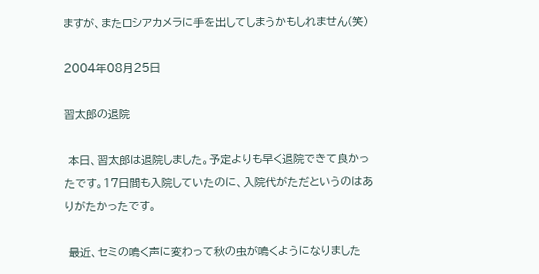ますが、またロシアカメラに手を出してしまうかもしれません(笑)

2004年08月25日

習太郎の退院

 本日、習太郎は退院しました。予定よりも早く退院できて良かったです。17日間も入院していたのに、入院代がただというのはありがたかったです。

 最近、セミの鳴く声に変わって秋の虫が鳴くようになりました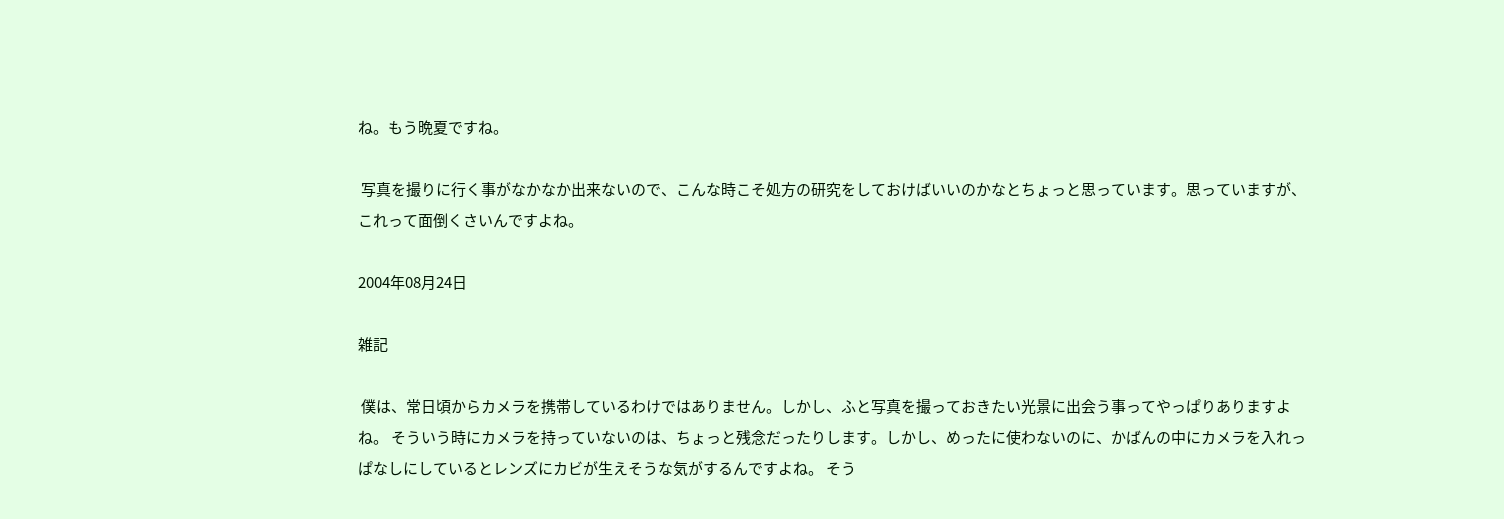ね。もう晩夏ですね。

 写真を撮りに行く事がなかなか出来ないので、こんな時こそ処方の研究をしておけばいいのかなとちょっと思っています。思っていますが、これって面倒くさいんですよね。

2004年08月24日

雑記

 僕は、常日頃からカメラを携帯しているわけではありません。しかし、ふと写真を撮っておきたい光景に出会う事ってやっぱりありますよね。 そういう時にカメラを持っていないのは、ちょっと残念だったりします。しかし、めったに使わないのに、かばんの中にカメラを入れっぱなしにしているとレンズにカビが生えそうな気がするんですよね。 そう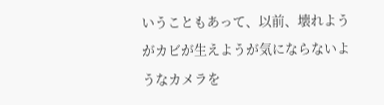いうこともあって、以前、壊れようがカビが生えようが気にならないようなカメラを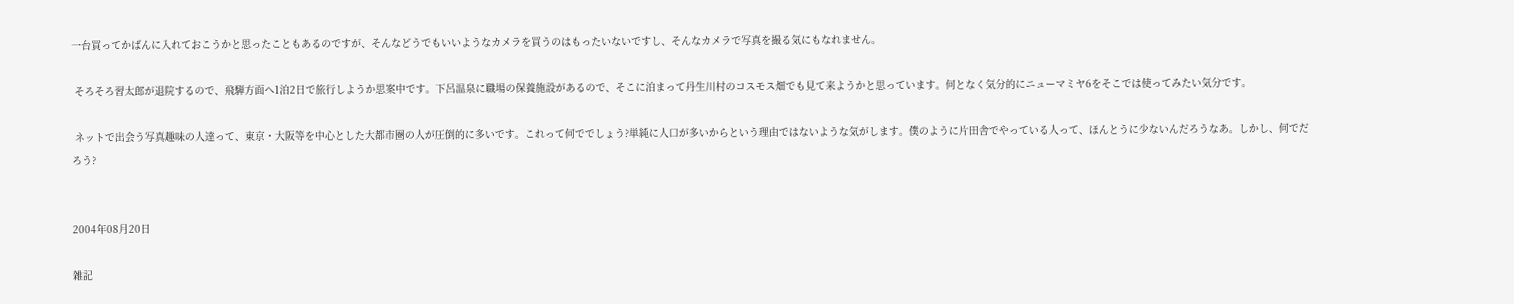一台買ってかばんに入れておこうかと思ったこともあるのですが、そんなどうでもいいようなカメラを買うのはもったいないですし、そんなカメラで写真を撮る気にもなれません。

 そろそろ習太郎が退院するので、飛騨方面へ1泊2日で旅行しようか思案中です。下呂温泉に職場の保養施設があるので、そこに泊まって丹生川村のコスモス畑でも見て来ようかと思っています。何となく気分的にニューマミヤ6をそこでは使ってみたい気分です。

 ネットで出会う写真趣味の人達って、東京・大阪等を中心とした大都市圏の人が圧倒的に多いです。これって何ででしょう?単純に人口が多いからという理由ではないような気がします。僕のように片田舎でやっている人って、ほんとうに少ないんだろうなあ。しかし、何でだろう?


2004年08月20日

雑記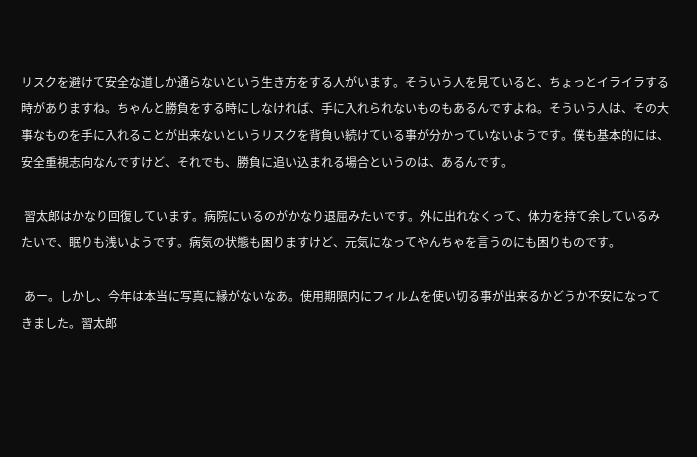リスクを避けて安全な道しか通らないという生き方をする人がいます。そういう人を見ていると、ちょっとイライラする時がありますね。ちゃんと勝負をする時にしなければ、手に入れられないものもあるんですよね。そういう人は、その大事なものを手に入れることが出来ないというリスクを背負い続けている事が分かっていないようです。僕も基本的には、安全重視志向なんですけど、それでも、勝負に追い込まれる場合というのは、あるんです。

 習太郎はかなり回復しています。病院にいるのがかなり退屈みたいです。外に出れなくって、体力を持て余しているみたいで、眠りも浅いようです。病気の状態も困りますけど、元気になってやんちゃを言うのにも困りものです。

 あー。しかし、今年は本当に写真に縁がないなあ。使用期限内にフィルムを使い切る事が出来るかどうか不安になってきました。習太郎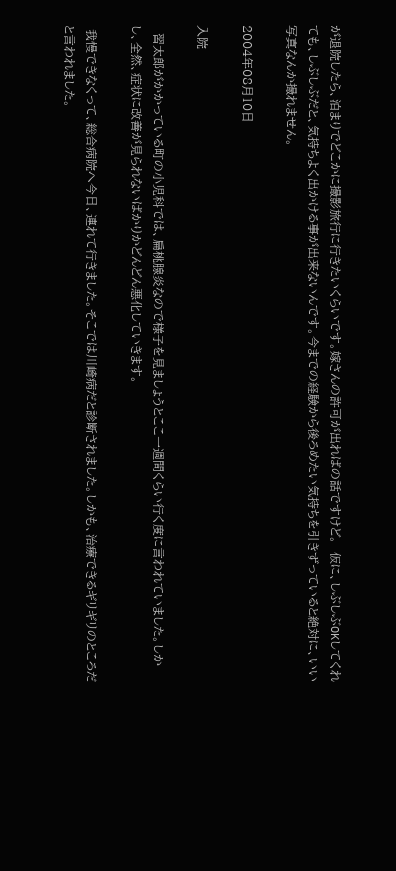が退院したら、泊まりでどこかに撮影旅行に行きたいくらいです。嫁さんの許可が出ればの話ですけど。  仮に、しぶしぶOKしてくれても、しぶしぶだと、気持ちよく出かける事が出来ないんです。今までの経験から後ろめたい気持ちを引きずっていると絶対に、いい写真なんか撮れません。

2004年08月10日

入院

  習太郎がかかっている町の小児科では、扁桃腺炎なので様子を見ましょうとここ一週間くらい行く度に言われていました。しかし、全然、症状に改善が見られないばかりかどんどん悪化していきます。

 我慢できなくって、総合病院へ今日、連れて行きました。そこでは川崎病だと診断されました。しかも、治療できるギリギリのところだと言われました。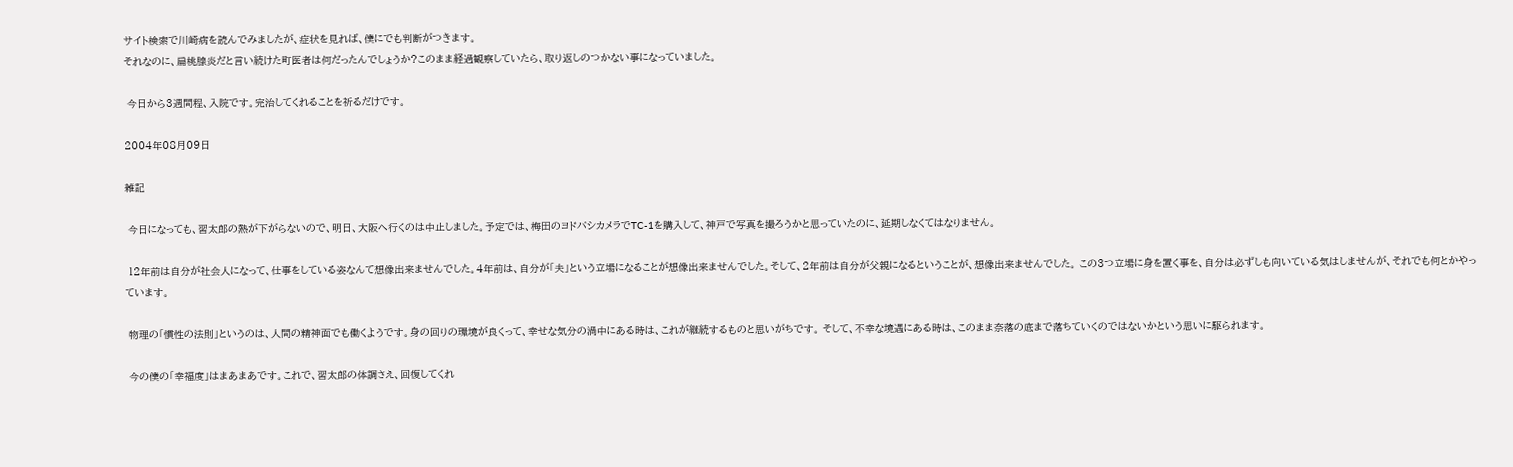サイト検索で川崎病を読んでみましたが、症状を見れば、僕にでも判断がつきます。
それなのに、扁桃腺炎だと言い続けた町医者は何だったんでしょうか?このまま経過観察していたら、取り返しのつかない事になっていました。

 今日から3週間程、入院です。完治してくれることを祈るだけです。

2004年08月09日

雑記

 今日になっても、習太郎の熱が下がらないので、明日、大阪へ行くのは中止しました。予定では、梅田のヨドバシカメラでTC-1を購入して、神戸で写真を撮ろうかと思っていたのに、延期しなくてはなりません。

 12年前は自分が社会人になって、仕事をしている姿なんて想像出来ませんでした。4年前は、自分が「夫」という立場になることが想像出来ませんでした。そして、2年前は自分が父親になるということが、想像出来ませんでした。 この3つ立場に身を置く事を、自分は必ずしも向いている気はしませんが、それでも何とかやっています。

 物理の「慣性の法則」というのは、人間の精神面でも働くようです。身の回りの環境が良くって、幸せな気分の渦中にある時は、これが継続するものと思いがちです。 そして、不幸な境遇にある時は、このまま奈落の底まで落ちていくのではないかという思いに駆られます。

 今の僕の「幸福度」はまあまあです。これで、習太郎の体調さえ、回復してくれ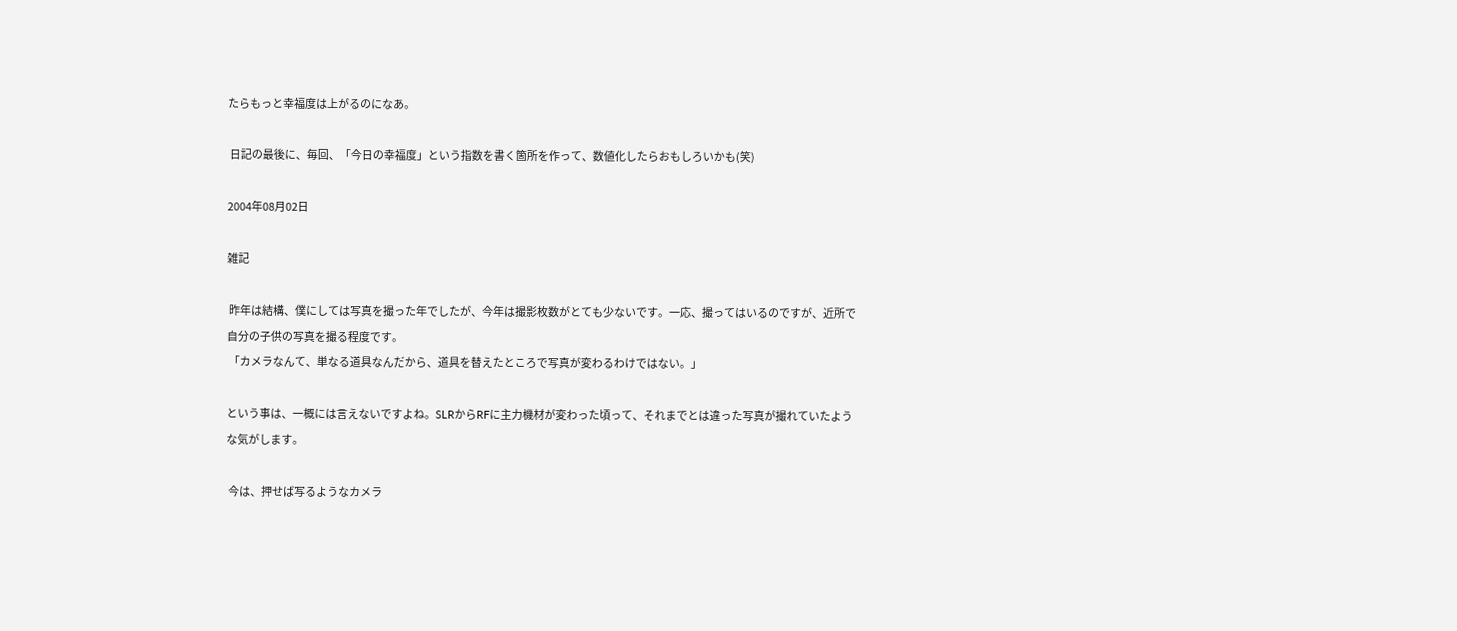たらもっと幸福度は上がるのになあ。

 日記の最後に、毎回、「今日の幸福度」という指数を書く箇所を作って、数値化したらおもしろいかも(笑)

2004年08月02日

雑記

 昨年は結構、僕にしては写真を撮った年でしたが、今年は撮影枚数がとても少ないです。一応、撮ってはいるのですが、近所で自分の子供の写真を撮る程度です。
 「カメラなんて、単なる道具なんだから、道具を替えたところで写真が変わるわけではない。」

という事は、一概には言えないですよね。SLRからRFに主力機材が変わった頃って、それまでとは違った写真が撮れていたような気がします。

 今は、押せば写るようなカメラ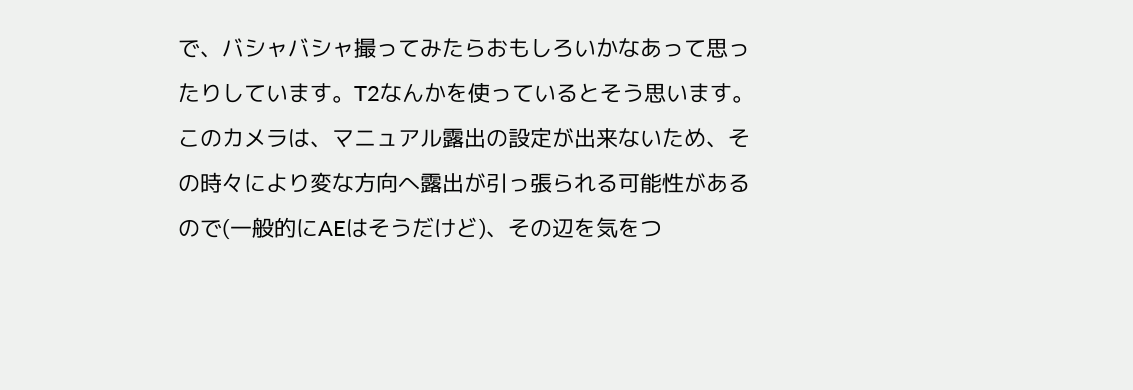で、バシャバシャ撮ってみたらおもしろいかなあって思ったりしています。T2なんかを使っているとそう思います。このカメラは、マニュアル露出の設定が出来ないため、その時々により変な方向へ露出が引っ張られる可能性があるので(一般的にAEはそうだけど)、その辺を気をつ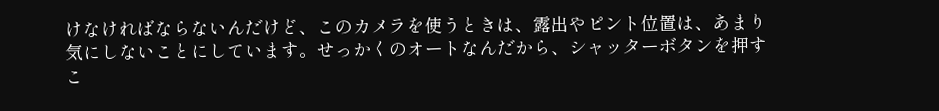けなければならないんだけど、このカメラを使うときは、露出やピント位置は、あまり気にしないことにしています。せっかくのオートなんだから、シャッターボタンを押すこ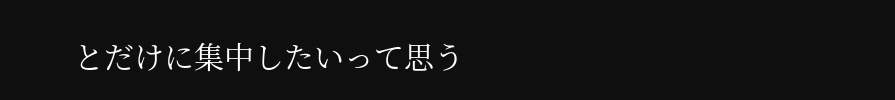とだけに集中したいって思う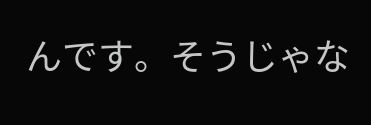んです。そうじゃな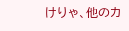けりゃ、他のカ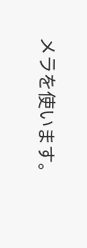メラを使います。